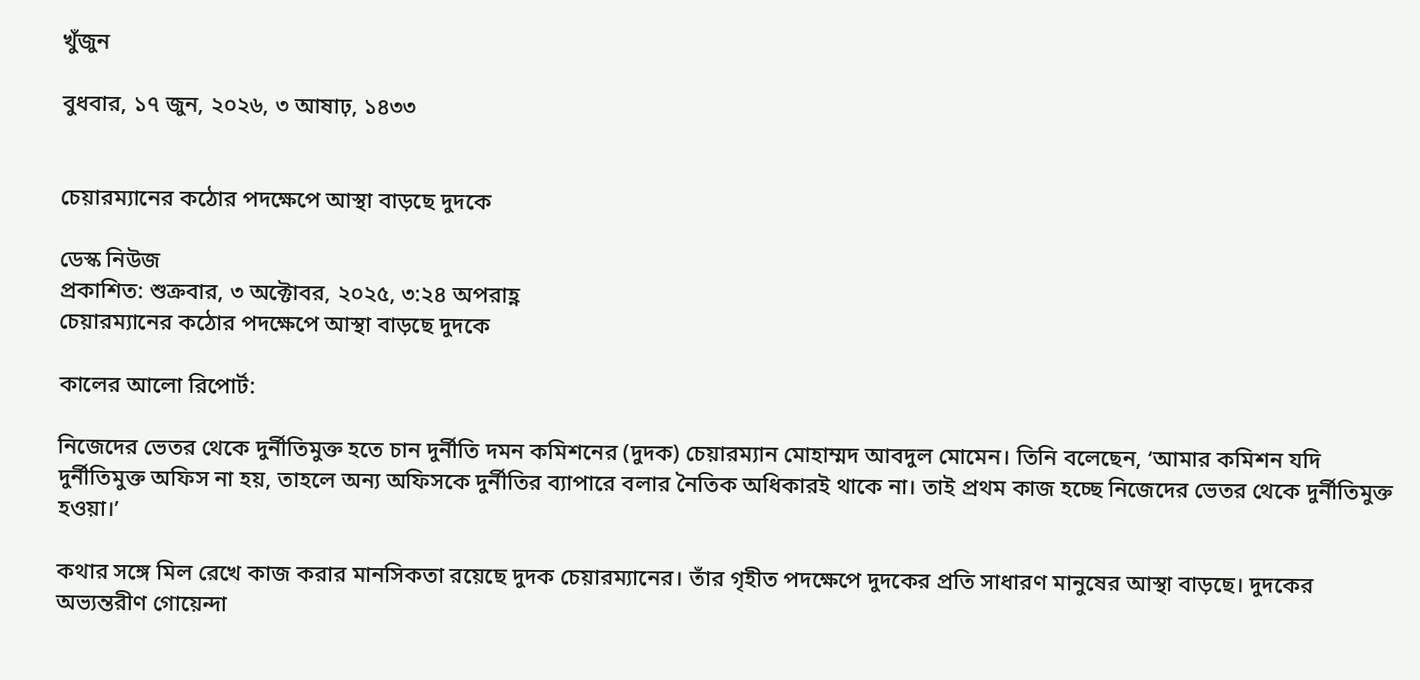খুঁজুন

বুধবার, ১৭ জুন, ২০২৬, ৩ আষাঢ়, ১৪৩৩


চেয়ারম্যানের কঠোর পদক্ষেপে আস্থা বাড়ছে দুদকে

ডেস্ক নিউজ
প্রকাশিত: শুক্রবার, ৩ অক্টোবর, ২০২৫, ৩:২৪ অপরাহ্ণ
চেয়ারম্যানের কঠোর পদক্ষেপে আস্থা বাড়ছে দুদকে

কালের আলো রিপোর্ট:

নিজেদের ভেতর থেকে দুর্নীতিমুক্ত হতে চান দুর্নীতি দমন কমিশনের (দুদক) চেয়ারম্যান মোহাম্মদ আবদুল মোমেন। তিনি বলেছেন, ‘আমার কমিশন যদি দুর্নীতিমুক্ত অফিস না হয়, তাহলে অন্য অফিসকে দুর্নীতির ব্যাপারে বলার নৈতিক অধিকারই থাকে না। তাই প্রথম কাজ হচ্ছে নিজেদের ভেতর থেকে দুর্নীতিমুক্ত হওয়া।’

কথার সঙ্গে মিল রেখে কাজ করার মানসিকতা রয়েছে দুদক চেয়ারম্যানের। তাঁর গৃহীত পদক্ষেপে দুদকের প্রতি সাধারণ মানুষের আস্থা বাড়ছে। দুদকের অভ্যন্তরীণ গোয়েন্দা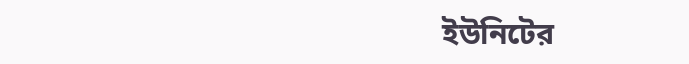ইউনিটের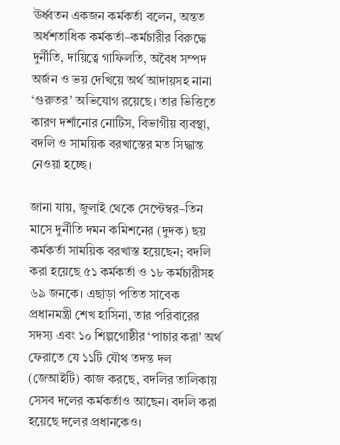ঊর্ধ্বতন একজন কর্মকর্তা বলেন, অন্তত অর্ধশতাধিক কর্মকর্তা–কর্মচারীর বিরুদ্ধে দুর্নীতি, দায়িত্বে গাফিলতি, অবৈধ সম্পদ অর্জন ও ভয় দেখিয়ে অর্থ আদায়সহ নানা ‘গুরুতর’ অভিযোগ রয়েছে। তার ভিত্তিতে কারণ দর্শানোর নোটিস, বিভাগীয় ব্যবস্থা, বদলি ও সাময়িক বরখাস্তের মত সিদ্ধান্ত নেওয়া হচ্ছে।

জানা যায়, জুলাই থেকে সেপ্টেম্বর–তিন মাসে দুর্নীতি দমন কমিশনের (দুদক) ছয় কর্মকর্তা সাময়িক বরখাস্ত হয়েছেন; বদলি করা হয়েছে ৫১ কর্মকর্তা ও ১৮ কর্মচারীসহ ৬৯ জনকে। এছাড়া পতিত সাবেক প্রধানমন্ত্রী শেখ হাসিনা, তার পরিবারের সদস্য এবং ১০ শিল্পগোষ্ঠীর ‘পাচার করা’ অর্থ ফেরাতে যে ১১টি যৌথ তদন্ত দল (জেআইটি) কাজ করছে, বদলির তালিকায় সেসব দলের কর্মকর্তাও আছেন। বদলি করা হয়েছে দলের প্রধানকেও।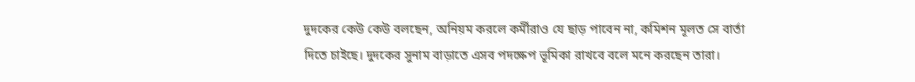দুদকের কেউ কেউ বলছেন, অনিয়ম করলে কর্মীরাও যে ছাড় পাবেন না, কমিশন মূলত সে বার্তা দিতে চাইছে। দুদকের সুনাম বাড়াতে এসব পদক্ষেপ ভূমিকা রাখবে বলে মনে করছেন তারা।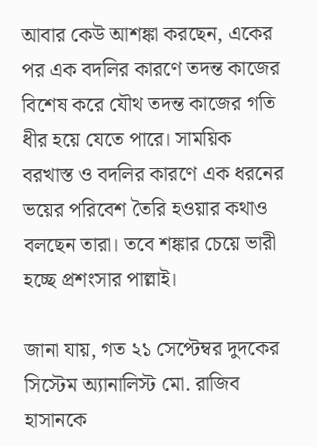আবার কেউ আশঙ্কা করছেন, একের পর এক বদলির কারণে তদন্ত কাজের বিশেষ করে যৌথ তদন্ত কাজের গতি ধীর হয়ে যেতে পারে। সাময়িক বরখাস্ত ও বদলির কারণে এক ধরনের ভয়ের পরিবেশ তৈরি হওয়ার কথাও বলছেন তারা। তবে শঙ্কার চেয়ে ভারী হচ্ছে প্রশংসার পাল্লাই।

জানা যায়, গত ২১ সেপ্টেম্বর দুদকের সিস্টেম অ্যানালিস্ট মো. রাজিব হাসানকে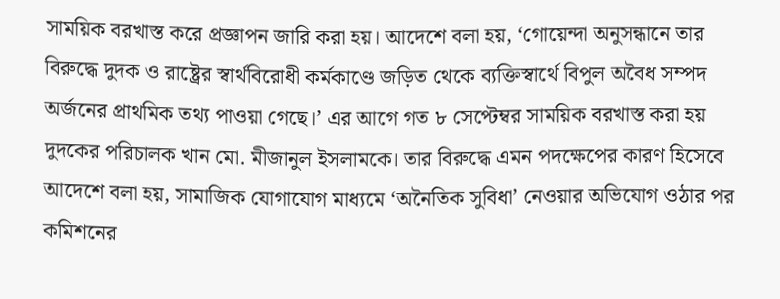সাময়িক বরখাস্ত করে প্রজ্ঞাপন জারি করা হয়। আদেশে বলা হয়, ‘গোয়েন্দা অনুসন্ধানে তার বিরুদ্ধে দুদক ও রাষ্ট্রের স্বার্থবিরোধী কর্মকাণ্ডে জড়িত থেকে ব্যক্তিস্বার্থে বিপুল অবৈধ সম্পদ অর্জনের প্রাথমিক তথ্য পাওয়া গেছে।’ এর আগে গত ৮ সেপ্টেম্বর সাময়িক বরখাস্ত করা হয় দুদকের পরিচালক খান মো. মীজানুল ইসলামকে। তার বিরুদ্ধে এমন পদক্ষেপের কারণ হিসেবে আদেশে বলা হয়, সামাজিক যোগাযোগ মাধ্যমে ‘অনৈতিক সুবিধা’ নেওয়ার অভিযোগ ওঠার পর কমিশনের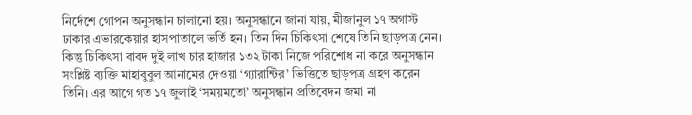নির্দেশে গোপন অনুসন্ধান চালানো হয়। অনুসন্ধানে জানা যায়, মীজানুল ১৭ অগাস্ট ঢাকার এভারকেয়ার হাসপাতালে ভর্তি হন। তিন দিন চিকিৎসা শেষে তিনি ছাড়পত্র নেন। কিন্তু চিকিৎসা বাবদ দুই লাখ চার হাজার ১৩২ টাকা নিজে পরিশোধ না করে অনুসন্ধান সংশ্লিষ্ট ব্যক্তি মাহাবুবুল আনামের দেওয়া ‘গ্যারান্টির’ ভিত্তিতে ছাড়পত্র গ্রহণ করেন তিনি। এর আগে গত ১৭ জুলাই ‘সময়মতো’ অনুসন্ধান প্রতিবেদন জমা না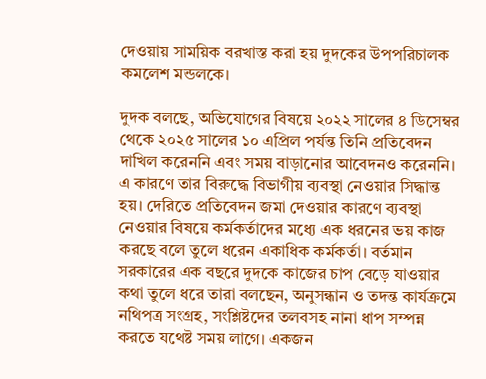দেওয়ায় সাময়িক বরখাস্ত করা হয় দুদকের উপপরিচালক কমলেশ মন্ডলকে।

দুদক বলছে, অভিযোগের বিষয়ে ২০২২ সালের ৪ ডিসেম্বর থেকে ২০২৫ সালের ১০ এপ্রিল পর্যন্ত তিনি প্রতিবেদন দাখিল করেননি এবং সময় বাড়ানোর আবেদনও করেননি। এ কারণে তার বিরুদ্ধে বিভাগীয় ব্যবস্থা নেওয়ার সিদ্ধান্ত হয়। দেরিতে প্রতিবেদন জমা দেওয়ার কারণে ব্যবস্থা নেওয়ার বিষয়ে কর্মকর্তাদের মধ্যে এক ধরনের ভয় কাজ করছে বলে তুলে ধরেন একাধিক কর্মকর্তা। বর্তমান সরকারের এক বছরে দুদকে কাজের চাপ বেড়ে যাওয়ার কথা তুলে ধরে তারা বলছেন, অনুসন্ধান ও তদন্ত কার্যক্রমে নথিপত্র সংগ্রহ, সংশ্লিষ্টদের তলবসহ নানা ধাপ সম্পন্ন করতে যথেষ্ট সময় লাগে। একজন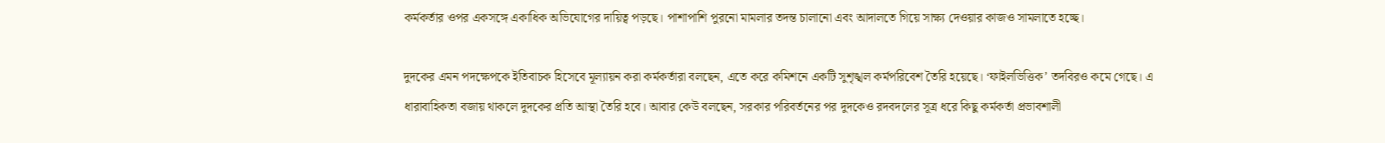কর্মকর্তার ওপর একসঙ্গে একাধিক অভিযোগের দায়িত্ব পড়ছে। পাশাপাশি পুরনো মামলার তদন্ত চালানো এবং আদালতে গিয়ে সাক্ষ্য দেওয়ার কাজও সামলাতে হচ্ছে।

দুদকের এমন পদক্ষেপকে ইতিবাচক হিসেবে মূল্যায়ন করা কর্মকর্তারা বলছেন, এতে করে কমিশনে একটি সুশৃঙ্খল কর্মপরিবেশ তৈরি হয়েছে। ‘ফাইলভিত্তিক’ তদবিরও কমে গেছে। এ ধারাবাহিকতা বজায় থাকলে দুদকের প্রতি আস্থা তৈরি হবে। আবার কেউ বলছেন, সরকার পরিবর্তনের পর দুদকেও রদবদলের সূত্র ধরে কিছু কর্মকর্তা প্রভাবশালী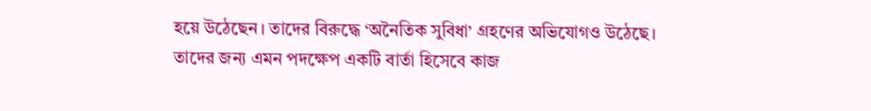হয়ে উঠেছেন। তাদের বিরুদ্ধে ‘অনৈতিক সুবিধা’ গ্রহণের অভিযোগও উঠেছে। তাদের জন্য এমন পদক্ষেপ একটি বার্তা হিসেবে কাজ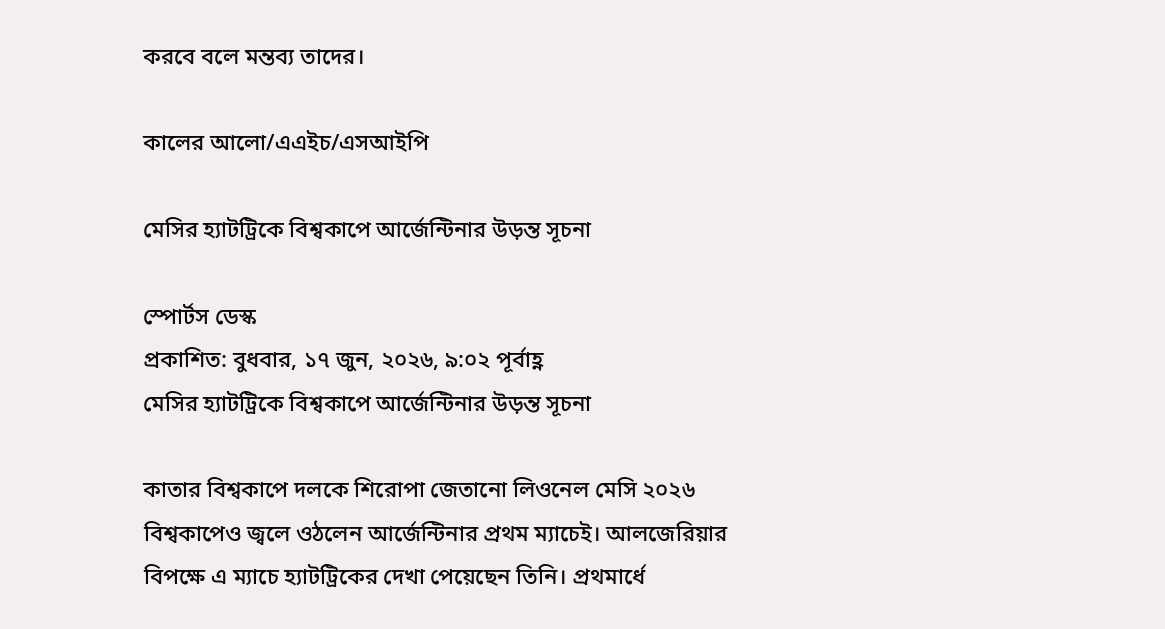করবে বলে মন্তব্য তাদের।

কালের আলো/এএইচ/এসআইপি

মেসির হ্যাটট্রিকে বিশ্বকাপে আর্জেন্টিনার উড়ন্ত সূচনা

স্পোর্টস ডেস্ক
প্রকাশিত: বুধবার, ১৭ জুন, ২০২৬, ৯:০২ পূর্বাহ্ণ
মেসির হ্যাটট্রিকে বিশ্বকাপে আর্জেন্টিনার উড়ন্ত সূচনা

কাতার বিশ্বকাপে দলকে শিরোপা জেতানো লিওনেল মেসি ২০২৬ বিশ্বকাপেও জ্বলে ওঠলেন আর্জেন্টিনার প্রথম ম্যাচেই। আলজেরিয়ার বিপক্ষে এ ম্যাচে হ্যাটট্রিকের দেখা পেয়েছেন তিনি। প্রথমার্ধে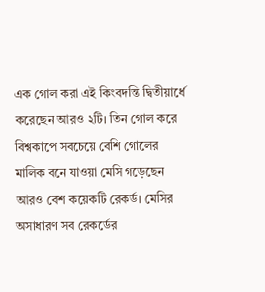এক গোল করা এই কিংবদন্তি দ্বিতীয়ার্ধে করেছেন আরও ২টি। তিন গোল করে বিশ্বকাপে সবচেয়ে বেশি গোলের মালিক বনে যাওয়া মেসি গড়েছেন আরও বেশ কয়েকটি রেকর্ড। মেসির অসাধারণ সব রেকর্ডের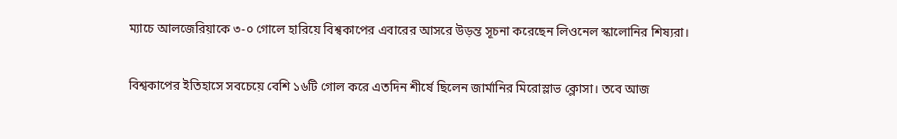ম্যাচে আলজেরিয়াকে ৩-০ গোলে হারিয়ে বিশ্বকাপের এবারের আসরে উড়ন্ত সূচনা করেছেন লিওনেল স্কালোনির শিষ্যরা।

বিশ্বকাপের ইতিহাসে সবচেয়ে বেশি ১৬টি গোল করে এতদিন শীর্ষে ছিলেন জার্মানির মিরোস্লাভ ক্লোসা। তবে আজ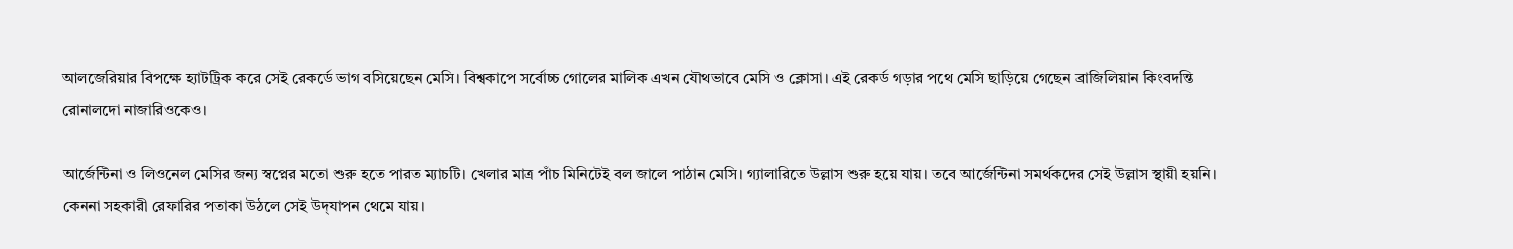আলজেরিয়ার বিপক্ষে হ্যাটট্রিক করে সেই রেকর্ডে ভাগ বসিয়েছেন মেসি। বিশ্বকাপে সর্বোচ্চ গোলের মালিক এখন যৌথভাবে মেসি ও ক্লোসা। এই রেকর্ড গড়ার পথে মেসি ছাড়িয়ে গেছেন ব্রাজিলিয়ান কিংবদন্তি রোনালদো নাজারিওকেও।

আর্জেন্টিনা ও লিওনেল মেসির জন্য স্বপ্নের মতো শুরু হতে পারত ম্যাচটি। খেলার মাত্র পাঁচ মিনিটেই বল জালে পাঠান মেসি। গ্যালারিতে উল্লাস শুরু হয়ে যায়। তবে আর্জেন্টিনা সমর্থকদের সেই উল্লাস স্থায়ী হয়নি। কেননা সহকারী রেফারির পতাকা উঠলে সেই উদ্‌যাপন থেমে যায়।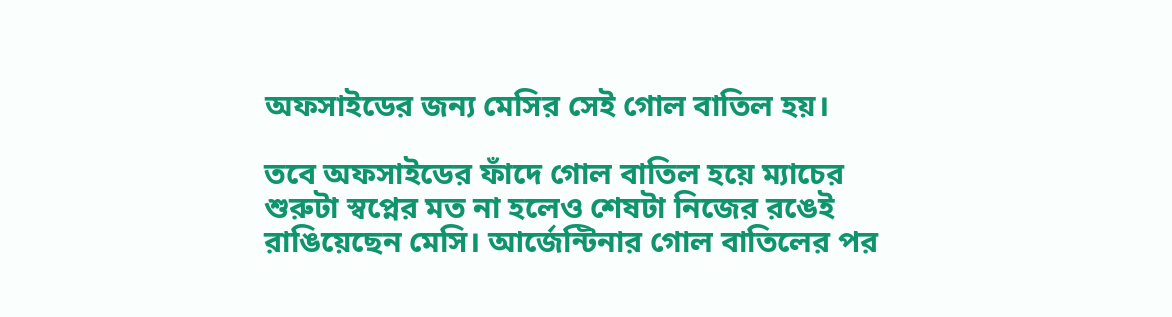অফসাইডের জন্য মেসির সেই গোল বাতিল হয়।

তবে অফসাইডের ফাঁদে গোল বাতিল হয়ে ম্যাচের শুরুটা স্বপ্নের মত না হলেও শেষটা নিজের রঙেই রাঙিয়েছেন মেসি। আর্জেন্টিনার গোল বাতিলের পর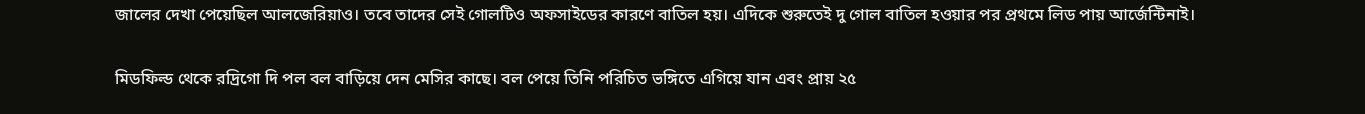জালের দেখা পেয়েছিল আলজেরিয়াও। তবে তাদের সেই গোলটিও অফসাইডের কারণে বাতিল হয়। এদিকে শুরুতেই দু গোল বাতিল হওয়ার পর প্রথমে লিড পায় আর্জেন্টিনাই।

মিডফিল্ড থেকে রদ্রিগো দি পল বল বাড়িয়ে দেন মেসির কাছে। বল পেয়ে তিনি পরিচিত ভঙ্গিতে এগিয়ে যান এবং প্রায় ২৫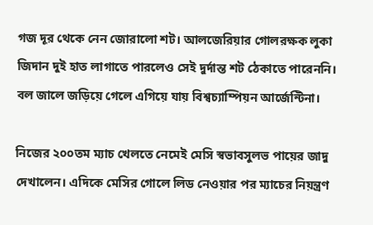গজ দূর থেকে নেন জোরালো শট। আলজেরিয়ার গোলরক্ষক লুকা জিদান দুই হাত লাগাতে পারলেও সেই দুর্দান্ত শট ঠেকাতে পারেননি। বল জালে জড়িয়ে গেলে এগিয়ে যায় বিশ্বচ্যাম্পিয়ন আর্জেন্টিনা।

নিজের ২০০তম ম্যাচ খেলতে নেমেই মেসি স্বভাবসুলভ পায়ের জাদু দেখালেন। এদিকে মেসির গোলে লিড নেওয়ার পর ম্যাচের নিয়ন্ত্রণ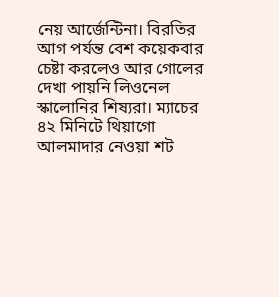নেয় আর্জেন্টিনা। বিরতির আগ পর্যন্ত বেশ কয়েকবার চেষ্টা করলেও আর গোলের দেখা পায়নি লিওনেল স্কালোনির শিষ্যরা। ম্যাচের ৪২ মিনিটে থিয়াগো আলমাদার নেওয়া শট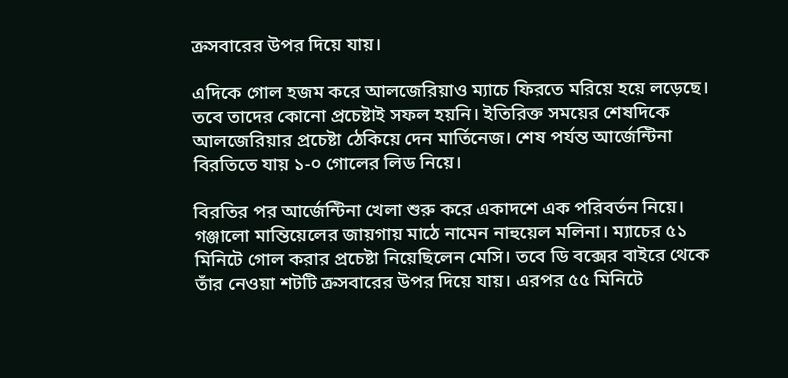ক্রসবারের উপর দিয়ে যায়।

এদিকে গোল হজম করে আলজেরিয়াও ম্যাচে ফিরতে মরিয়ে হয়ে লড়েছে। তবে তাদের কোনো প্রচেষ্টাই সফল হয়নি। ইতিরিক্ত সময়ের শেষদিকে আলজেরিয়ার প্রচেষ্টা ঠেকিয়ে দেন মার্তিনেজ। শেষ পর্যন্ত আর্জেন্টিনা বিরতিতে যায় ১-০ গোলের লিড নিয়ে।

বিরতির পর আর্জেন্টিনা খেলা শুরু করে একাদশে এক পরিবর্তন নিয়ে। গঞ্জালো মান্তিয়েলের জায়গায় মাঠে নামেন নাহুয়েল মলিনা। ম্যাচের ৫১ মিনিটে গোল করার প্রচেষ্টা নিয়েছিলেন মেসি। তবে ডি বক্সের বাইরে থেকে তাঁর নেওয়া শটটি ক্রসবারের উপর দিয়ে যায়। এরপর ৫৫ মিনিটে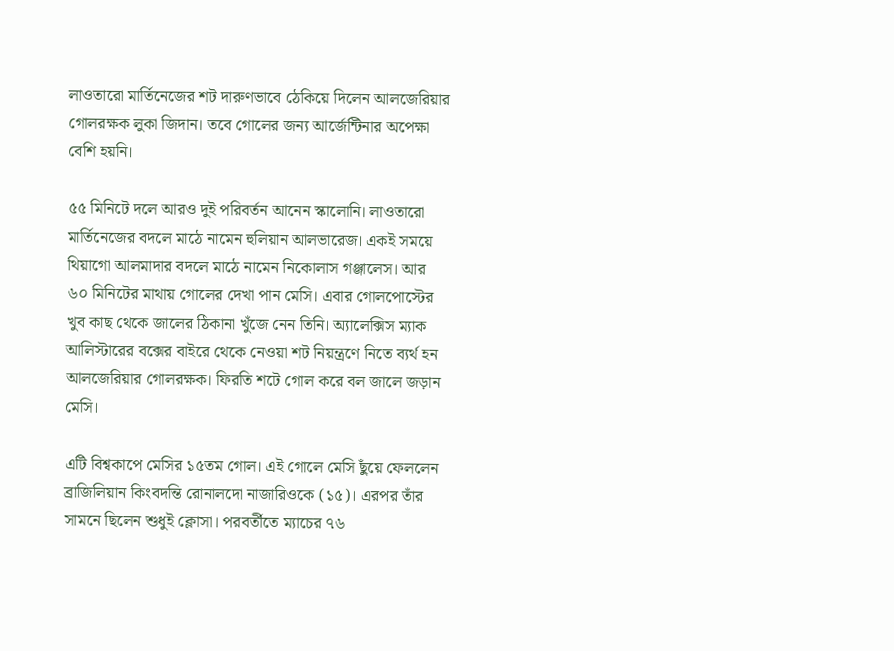লাওতারো মার্তিনেজের শট দারুণভাবে ঠেকিয়ে দিলেন আলজেরিয়ার গোলরক্ষক লুকা জিদান। তবে গোলের জন্য আর্জেন্টিনার অপেক্ষা বেশি হয়নি।

৫৫ মিনিটে দলে আরও দুই পরিবর্তন আনেন স্কালোনি। লাওতারো মার্তিনেজের বদলে মাঠে নামেন হুলিয়ান আলভারেজ। একই সময়ে থিয়াগো আলমাদার বদলে মাঠে নামেন নিকোলাস গঞ্জালেস। আর ৬০ মিনিটের মাথায় গোলের দেখা পান মেসি। এবার গোলপোস্টের খুব কাছ থেকে জালের ঠিকানা খুঁজে নেন তিনি। অ্যালেক্সিস ম্যাক আলিস্টারের বক্সের বাইরে থেকে নেওয়া শট নিয়ন্ত্রণে নিতে ব্যর্থ হন আলজেরিয়ার গোলরক্ষক। ফিরতি শটে গোল করে বল জালে জড়ান মেসি।

এটি বিশ্বকাপে মেসির ১৫তম গোল। এই গোলে মেসি ছুঁয়ে ফেললেন ব্রাজিলিয়ান কিংবদন্তি রোনালদো নাজারিওকে (১৫)। এরপর তাঁর সামনে ছিলেন শুধুই ক্লোসা। পরবর্তীতে ম্যাচের ৭৬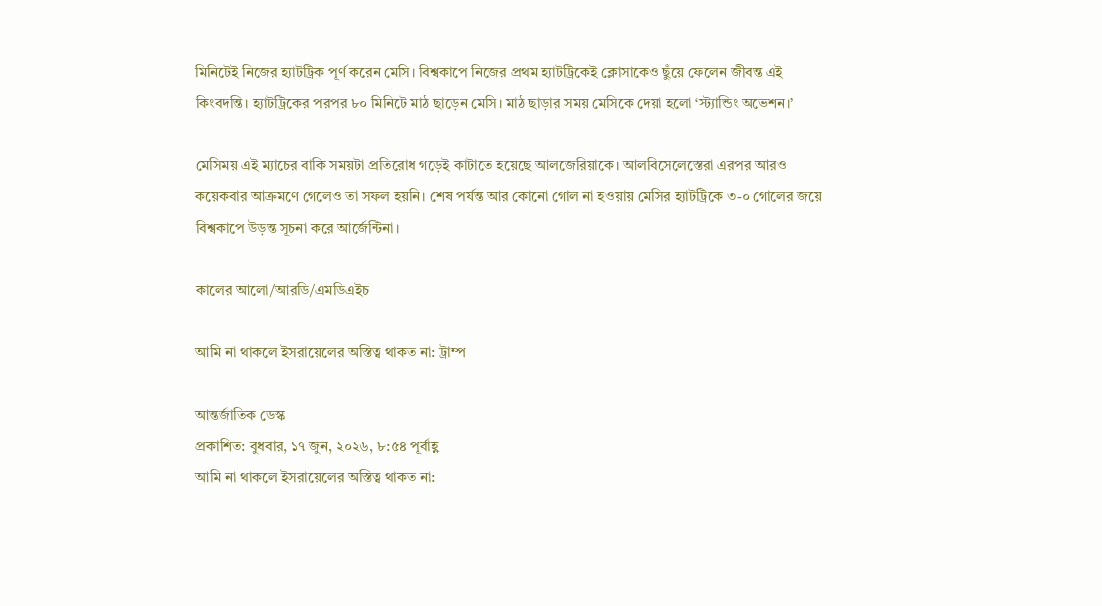মিনিটেই নিজের হ্যাটট্রিক পূর্ণ করেন মেসি। বিশ্বকাপে নিজের প্রথম হ্যাটট্রিকেই ক্লোসাকেও ছুঁয়ে ফেলেন জীবন্ত এই কিংবদন্তি। হ্যাটট্রিকের পরপর ৮০ মিনিটে মাঠ ছাড়েন মেসি। মাঠ ছাড়ার সময় মেসিকে দেয়া হলো ‘স্ট্যান্ডিং অভেশন।’

মেসিময় এই ম্যাচের বাকি সময়টা প্রতিরোধ গড়েই কাটাতে হয়েছে আলজেরিয়াকে। আলবিসেলেস্তেরা এরপর আরও কয়েকবার আক্রমণে গেলেও তা সফল হয়নি। শেষ পর্যন্ত আর কোনো গোল না হওয়ায় মেসির হ্যাটট্রিকে ৩-০ গোলের জয়ে বিশ্বকাপে উড়ন্ত সূচনা করে আর্জেন্টিনা।

কালের আলো/আরডি/এমডিএইচ

আমি না থাকলে ইসরায়েলের অস্তিত্ব থাকত না: ট্রাম্প

আন্তর্জাতিক ডেস্ক
প্রকাশিত: বুধবার, ১৭ জুন, ২০২৬, ৮:৫৪ পূর্বাহ্ণ
আমি না থাকলে ইসরায়েলের অস্তিত্ব থাকত না: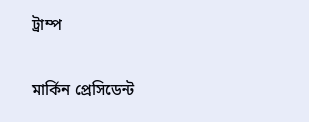ট্রাম্প

মার্কিন প্রেসিডেন্ট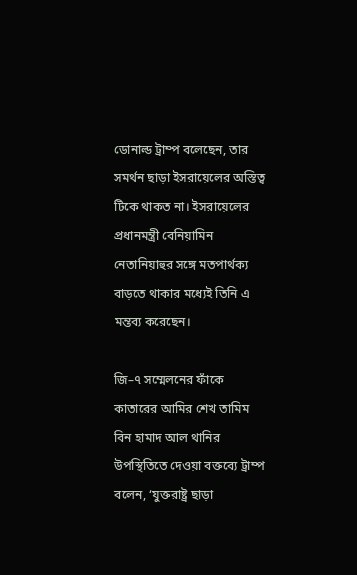ডোনাল্ড ট্রাম্প বলেছেন, তার সমর্থন ছাড়া ইসরায়েলের অস্তিত্ব টিকে থাকত না। ইসরায়েলের প্রধানমন্ত্রী বেনিয়ামিন নেতানিয়াহুর সঙ্গে মতপার্থক্য বাড়তে থাকার মধ্যেই তিনি এ মন্তব্য করেছেন।

জি–৭ সম্মেলনের ফাঁকে কাতারের আমির শেখ তামিম বিন হামাদ আল থানির উপস্থিতিতে দেওয়া বক্তব্যে ট্রাম্প বলেন, ‘যুক্তরাষ্ট্র ছাড়া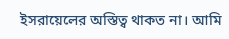ইসরায়েলের অস্তিত্ব থাকত না। আমি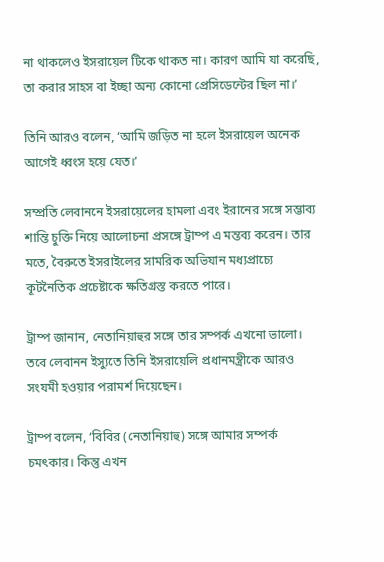না থাকলেও ইসরায়েল টিকে থাকত না। কারণ আমি যা করেছি, তা করার সাহস বা ইচ্ছা অন্য কোনো প্রেসিডেন্টের ছিল না।’

তিনি আরও বলেন, ‘আমি জড়িত না হলে ইসরায়েল অনেক আগেই ধ্বংস হয়ে যেত।’

সম্প্রতি লেবাননে ইসরায়েলের হামলা এবং ইরানের সঙ্গে সম্ভাব্য শান্তি চুক্তি নিয়ে আলোচনা প্রসঙ্গে ট্রাম্প এ মন্তব্য করেন। তার মতে, বৈরুতে ইসরাইলের সামরিক অভিযান মধ্যপ্রাচ্যে কূটনৈতিক প্রচেষ্টাকে ক্ষতিগ্রস্ত করতে পারে।

ট্রাম্প জানান, নেতানিয়াহুর সঙ্গে তার সম্পর্ক এখনো ভালো। তবে লেবানন ইস্যুতে তিনি ইসরায়েলি প্রধানমন্ত্রীকে আরও সংযমী হওয়ার পরামর্শ দিয়েছেন।

ট্রাম্প বলেন, ‘বিবির (নেতানিয়াহু) সঙ্গে আমার সম্পর্ক চমৎকার। কিন্তু এখন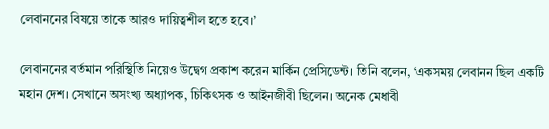লেবাননের বিষয়ে তাকে আরও দায়িত্বশীল হতে হবে।’

লেবাননের বর্তমান পরিস্থিতি নিয়েও উদ্বেগ প্রকাশ করেন মার্কিন প্রেসিডেন্ট। তিনি বলেন, ‘একসময় লেবানন ছিল একটি মহান দেশ। সেখানে অসংখ্য অধ্যাপক, চিকিৎসক ও আইনজীবী ছিলেন। অনেক মেধাবী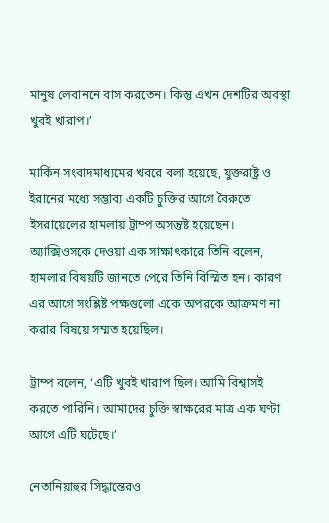মানুষ লেবাননে বাস করতেন। কিন্তু এখন দেশটির অবস্থা খুবই খারাপ।’

মার্কিন সংবাদমাধ্যমের খবরে বলা হয়েছে, যুক্তরাষ্ট্র ও ইরানের মধ্যে সম্ভাব্য একটি চুক্তির আগে বৈরুতে ইসরায়েলের হামলায় ট্রাম্প অসন্তুষ্ট হয়েছেন। অ্যাক্সিওসকে দেওয়া এক সাক্ষাৎকারে তিনি বলেন, হামলার বিষয়টি জানতে পেরে তিনি বিস্মিত হন। কারণ এর আগে সংশ্লিষ্ট পক্ষগুলো একে অপরকে আক্রমণ না করার বিষয়ে সম্মত হয়েছিল।

ট্রাম্প বলেন, ‘এটি খুবই খারাপ ছিল। আমি বিশ্বাসই করতে পারিনি। আমাদের চুক্তি স্বাক্ষরের মাত্র এক ঘণ্টা আগে এটি ঘটেছে।’

নেতানিয়াহুর সিদ্ধান্তেরও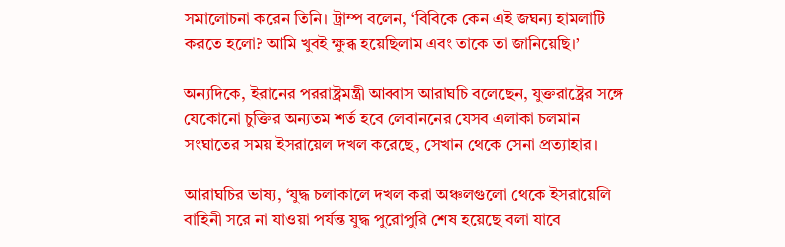সমালোচনা করেন তিনি। ট্রাম্প বলেন, ‘বিবিকে কেন এই জঘন্য হামলাটি করতে হলো? আমি খুবই ক্ষুব্ধ হয়েছিলাম এবং তাকে তা জানিয়েছি।’

অন্যদিকে, ইরানের পররাষ্ট্রমন্ত্রী আব্বাস আরাঘচি বলেছেন, যুক্তরাষ্ট্রের সঙ্গে যেকোনো চুক্তির অন্যতম শর্ত হবে লেবাননের যেসব এলাকা চলমান সংঘাতের সময় ইসরায়েল দখল করেছে, সেখান থেকে সেনা প্রত্যাহার।

আরাঘচির ভাষ্য, ‘যুদ্ধ চলাকালে দখল করা অঞ্চলগুলো থেকে ইসরায়েলি বাহিনী সরে না যাওয়া পর্যন্ত যুদ্ধ পুরোপুরি শেষ হয়েছে বলা যাবে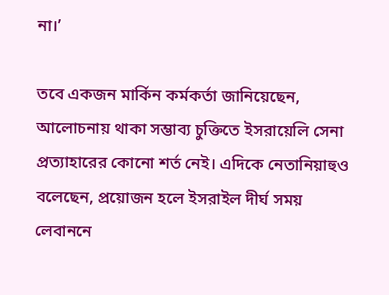না।’

তবে একজন মার্কিন কর্মকর্তা জানিয়েছেন, আলোচনায় থাকা সম্ভাব্য চুক্তিতে ইসরায়েলি সেনা প্রত্যাহারের কোনো শর্ত নেই। এদিকে নেতানিয়াহুও বলেছেন, প্রয়োজন হলে ইসরাইল দীর্ঘ সময় লেবাননে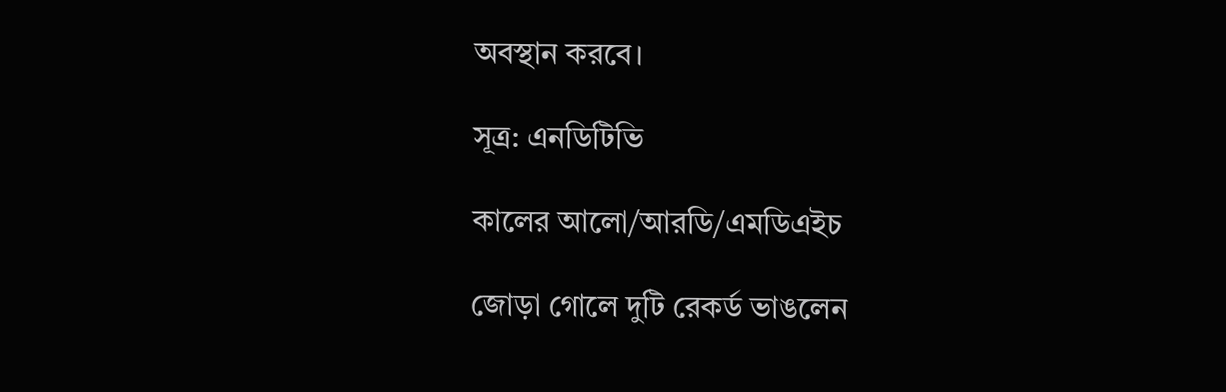অবস্থান করবে।

সূত্র: এনডিটিভি

কালের আলো/আরডি/এমডিএইচ

জোড়া গোলে দুটি রেকর্ড ভাঙলেন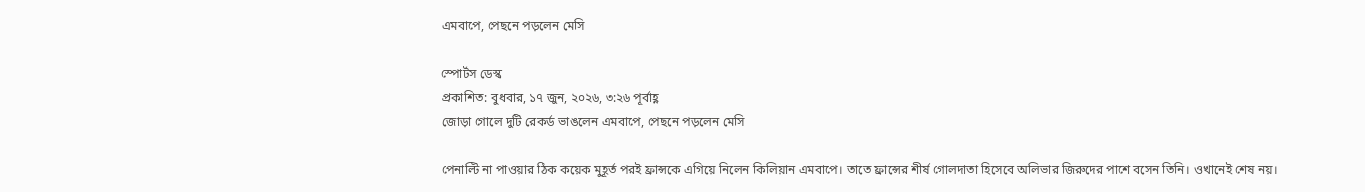এমবাপে, পেছনে পড়লেন মেসি

স্পোর্টস ডেস্ক
প্রকাশিত: বুধবার, ১৭ জুন, ২০২৬, ৩:২৬ পূর্বাহ্ণ
জোড়া গোলে দুটি রেকর্ড ভাঙলেন এমবাপে, পেছনে পড়লেন মেসি

পেনাল্টি না পাওয়ার ঠিক কয়েক মুহূর্ত পরই ফ্রান্সকে এগিয়ে নিলেন কিলিয়ান এমবাপে। তাতে ফ্রান্সের শীর্ষ গোলদাতা হিসেবে অলিভার জিরুদের পাশে বসেন তিনি। ওখানেই শেষ নয়।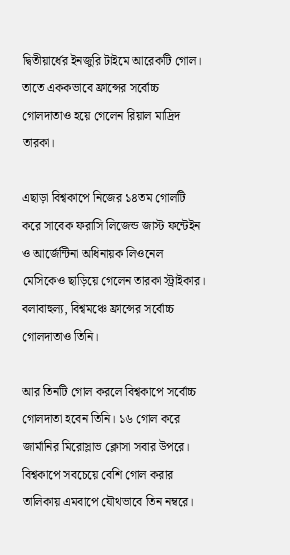দ্বিতীয়ার্ধের ইনজুরি টাইমে আরেকটি গোল। তাতে এককভাবে ফ্রান্সের সর্বোচ্চ গোলদাতাও হয়ে গেলেন রিয়াল মাদ্রিদ তারকা।

এছাড়া বিশ্বকাপে নিজের ১৪তম গোলটি করে সাবেক ফরাসি লিজেন্ড জাস্ট ফন্টেইন ও আর্জেন্টিনা অধিনায়ক লিওনেল মেসিকেও ছাড়িয়ে গেলেন তারকা স্ট্রাইকার। বলাবাহুল্য, বিশ্বমঞ্চে ফ্রান্সের সর্বোচ্চ গোলদাতাও তিনি।

আর তিনটি গোল করলে বিশ্বকাপে সর্বোচ্চ গোলদাতা হবেন তিনি। ১৬ গোল করে জার্মানির মিরোস্লাভ ক্লোসা সবার উপরে। বিশ্বকাপে সবচেয়ে বেশি গোল করার তালিকায় এমবাপে যৌথভাবে তিন নম্বরে।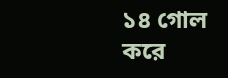১৪ গোল করে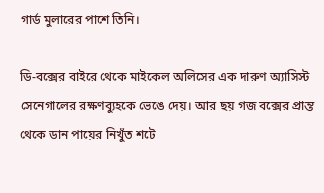গার্ড মুলারের পাশে তিনি।

ডি-বক্সের বাইরে থেকে মাইকেল অলিসের এক দারুণ অ্যাসিস্ট সেনেগালের রক্ষণব্যুহকে ভেঙে দেয়। আর ছয় গজ বক্সের প্রান্ত থেকে ডান পায়ের নিখুঁত শটে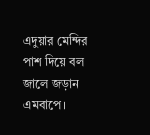এদুয়ার মেন্দির পাশ দিয়ে বল জালে জড়ান এমবাপে।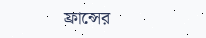ফ্রান্সের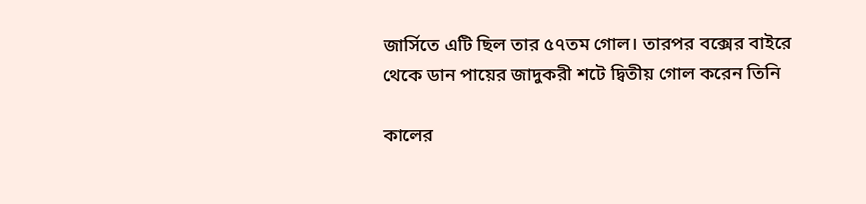জার্সিতে এটি ছিল তার ৫৭তম গোল। তারপর বক্সের বাইরে থেকে ডান পায়ের জাদুকরী শটে দ্বিতীয় গোল করেন তিনি

কালের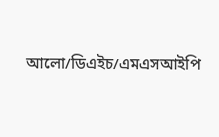আলো/ডিএইচ/এমএসআইপি